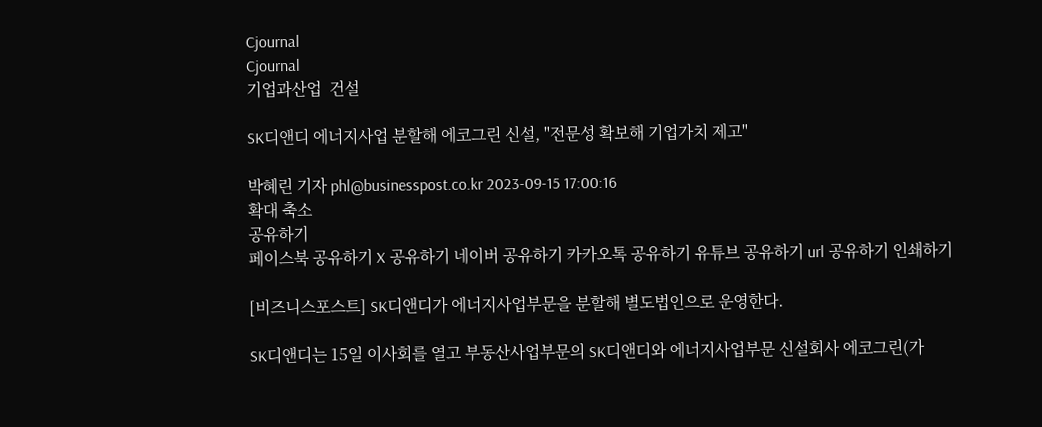Cjournal
Cjournal
기업과산업  건설

SK디앤디 에너지사업 분할해 에코그린 신설, "전문성 확보해 기업가치 제고"

박혜린 기자 phl@businesspost.co.kr 2023-09-15 17:00:16
확대 축소
공유하기
페이스북 공유하기 X 공유하기 네이버 공유하기 카카오톡 공유하기 유튜브 공유하기 url 공유하기 인쇄하기

[비즈니스포스트] SK디앤디가 에너지사업부문을 분할해 별도법인으로 운영한다.

SK디앤디는 15일 이사회를 열고 부동산사업부문의 SK디앤디와 에너지사업부문 신설회사 에코그린(가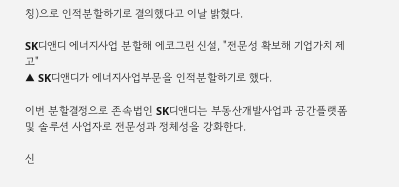칭)으로 인적분할하기로 결의했다고 이날 밝혔다.

SK디앤디 에너지사업 분할해 에코그린 신설, "전문성 확보해 기업가치 제고"
▲ SK디앤디가 에너지사업부문을 인적분할하기로 했다.

이번 분할결정으로 존속법인 SK디앤디는 부동산개발사업과 공간플랫폼 및 솔루션 사업자로 전문성과 정체성을 강화한다.

신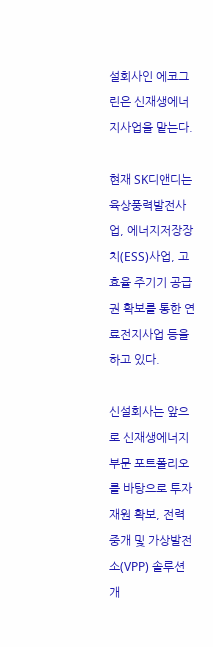설회사인 에코그린은 신재생에너지사업을 맡는다.

현재 SK디앤디는 육상풍력발전사업, 에너지저장장치(ESS)사업, 고효율 주기기 공급권 확보를 통한 연료전지사업 등을 하고 있다.

신설회사는 앞으로 신재생에너지부문 포트폴리오를 바탕으로 투자재원 확보, 전력중개 및 가상발전소(VPP) 솔루션 개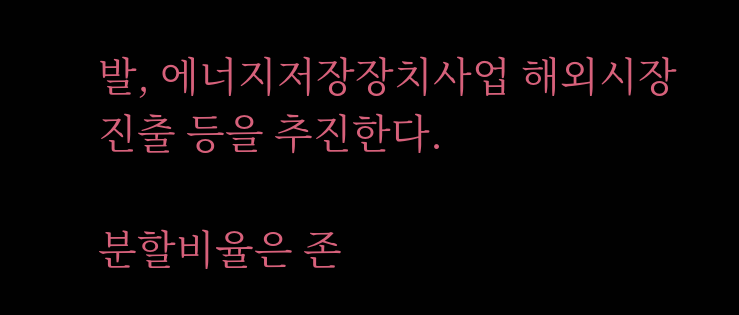발, 에너지저장장치사업 해외시장 진출 등을 추진한다.

분할비율은 존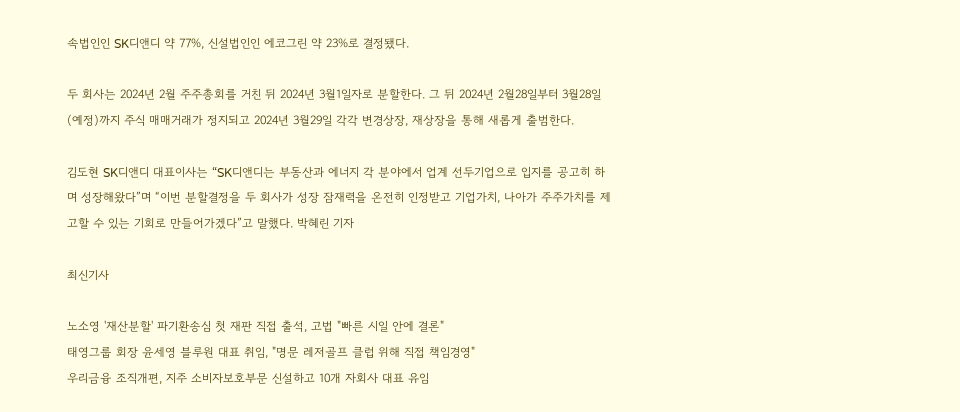속법인인 SK디앤디 약 77%, 신설법인인 에코그린 약 23%로 결정됐다.

두 회사는 2024년 2월 주주총회를 거친 뒤 2024년 3월1일자로 분할한다. 그 뒤 2024년 2월28일부터 3월28일(예정)까지 주식 매매거래가 정지되고 2024년 3월29일 각각 변경상장, 재상장을 통해 새롭게 출범한다.

김도현 SK디앤디 대표이사는 “SK디앤디는 부동산과 에너지 각 분야에서 업계 선두기업으로 입지를 공고히 하며 성장해왔다”며 “이번 분할결정을 두 회사가 성장 잠재력을 온전히 인정받고 기업가치, 나아가 주주가치를 제고할 수 있는 기회로 만들어가겠다”고 말했다. 박혜린 기자

최신기사

노소영 '재산분할' 파기환송심 첫 재판 직접 출석, 고법 "빠른 시일 안에 결론"
태영그룹 회장 윤세영 블루원 대표 취임, "명문 레저골프 클럽 위해 직접 책임경영"
우리금융 조직개편, 지주 소비자보호부문 신설하고 10개 자회사 대표 유임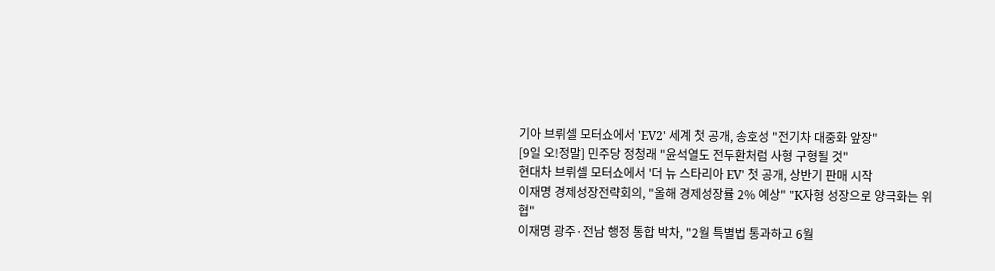기아 브뤼셀 모터쇼에서 'EV2' 세계 첫 공개, 송호성 "전기차 대중화 앞장"
[9일 오!정말] 민주당 정청래 "윤석열도 전두환처럼 사형 구형될 것"
현대차 브뤼셀 모터쇼에서 '더 뉴 스타리아 EV' 첫 공개, 상반기 판매 시작
이재명 경제성장전략회의, "올해 경제성장률 2% 예상" "K자형 성장으로 양극화는 위협"
이재명 광주·전남 행정 통합 박차, "2월 특별법 통과하고 6월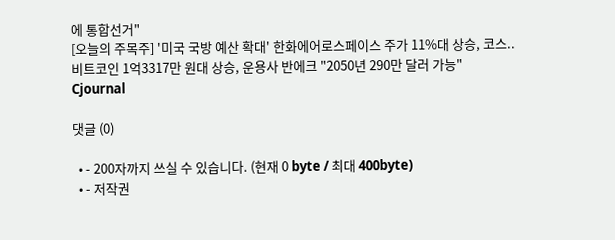에 통합선거"
[오늘의 주목주] '미국 국방 예산 확대' 한화에어로스페이스 주가 11%대 상승, 코스..
비트코인 1억3317만 원대 상승, 운용사 반에크 "2050년 290만 달러 가능"
Cjournal

댓글 (0)

  • - 200자까지 쓰실 수 있습니다. (현재 0 byte / 최대 400byte)
  • - 저작권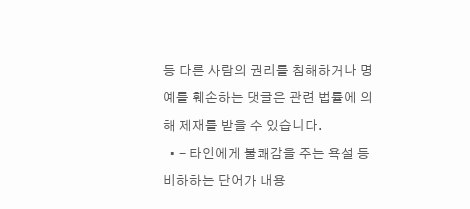등 다른 사람의 권리를 침해하거나 명예를 훼손하는 댓글은 관련 법률에 의해 제재를 받을 수 있습니다.
  • - 타인에게 불쾌감을 주는 욕설 등 비하하는 단어가 내용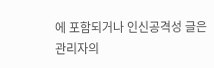에 포함되거나 인신공격성 글은 관리자의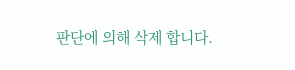판단에 의해 삭제 합니다.